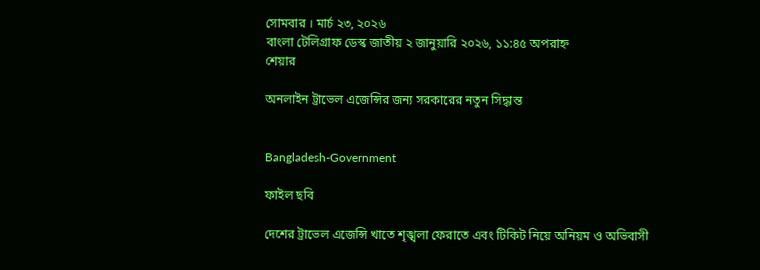সোমবার । মার্চ ২৩, ২০২৬
বাংলা টেলিগ্রাফ ডেস্ক জাতীয় ২ জানুয়ারি ২০২৬, ১১:৪৫ অপরাহ্ন
শেয়ার

অনলাইন ট্রাভেল এজেন্সির জন্য সরকারের নতুন সিদ্ধান্ত


Bangladesh-Government

ফাইল ছবি

দেশের ট্রাভেল এজেন্সি খাতে শৃঙ্খলা ফেরাতে এবং টিকিট নিয়ে অনিয়ম ও অভিবাসী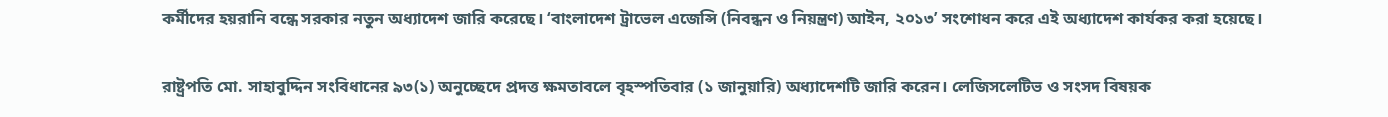কর্মীদের হয়রানি বন্ধে সরকার নতুন অধ্যাদেশ জারি করেছে। ‘বাংলাদেশ ট্রাভেল এজেন্সি (নিবন্ধন ও নিয়ন্ত্রণ) আইন, ২০১৩’ সংশোধন করে এই অধ্যাদেশ কার্যকর করা হয়েছে।

রাষ্ট্রপতি মো. সাহাবুদ্দিন সংবিধানের ৯৩(১) অনুচ্ছেদে প্রদত্ত ক্ষমতাবলে বৃহস্পতিবার (১ জানুয়ারি) অধ্যাদেশটি জারি করেন। লেজিসলেটিভ ও সংসদ বিষয়ক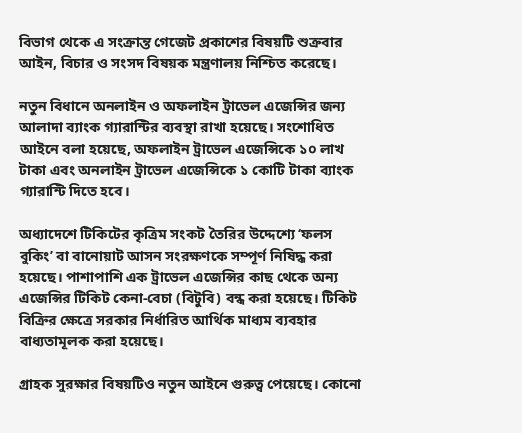বিভাগ থেকে এ সংক্রান্ত গেজেট প্রকাশের বিষয়টি শুক্রবার আইন, বিচার ও সংসদ বিষয়ক মন্ত্রণালয় নিশ্চিত করেছে।

নতুন বিধানে অনলাইন ও অফলাইন ট্রাভেল এজেন্সির জন্য আলাদা ব্যাংক গ্যারান্টির ব্যবস্থা রাখা হয়েছে। সংশোধিত আইনে বলা হয়েছে, অফলাইন ট্রাভেল এজেন্সিকে ১০ লাখ টাকা এবং অনলাইন ট্রাভেল এজেন্সিকে ১ কোটি টাকা ব্যাংক গ্যারান্টি দিতে হবে।

অধ্যাদেশে টিকিটের কৃত্রিম সংকট তৈরির উদ্দেশ্যে ‘ফলস বুকিং’ বা বানোয়াট আসন সংরক্ষণকে সম্পূর্ণ নিষিদ্ধ করা হয়েছে। পাশাপাশি এক ট্রাভেল এজেন্সির কাছ থেকে অন্য এজেন্সির টিকিট কেনা-বেচা (বিটুবি) বন্ধ করা হয়েছে। টিকিট বিক্রির ক্ষেত্রে সরকার নির্ধারিত আর্থিক মাধ্যম ব্যবহার বাধ্যতামূলক করা হয়েছে।

গ্রাহক সুরক্ষার বিষয়টিও নতুন আইনে গুরুত্ব পেয়েছে। কোনো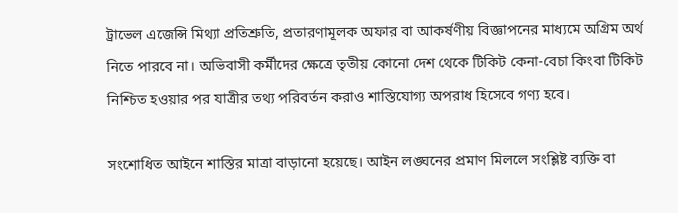ট্রাভেল এজেন্সি মিথ্যা প্রতিশ্রুতি, প্রতারণামূলক অফার বা আকর্ষণীয় বিজ্ঞাপনের মাধ্যমে অগ্রিম অর্থ নিতে পারবে না। অভিবাসী কর্মীদের ক্ষেত্রে তৃতীয় কোনো দেশ থেকে টিকিট কেনা-বেচা কিংবা টিকিট নিশ্চিত হওয়ার পর যাত্রীর তথ্য পরিবর্তন করাও শাস্তিযোগ্য অপরাধ হিসেবে গণ্য হবে।

সংশোধিত আইনে শাস্তির মাত্রা বাড়ানো হয়েছে। আইন লঙ্ঘনের প্রমাণ মিললে সংশ্লিষ্ট ব্যক্তি বা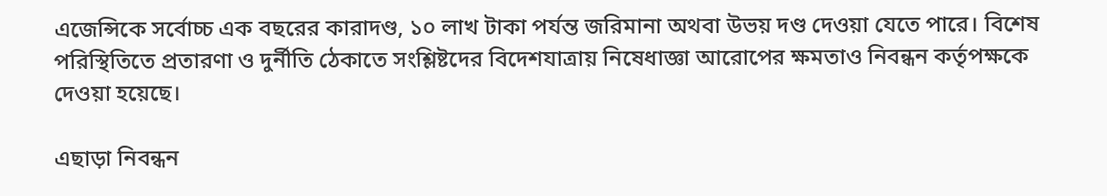এজেন্সিকে সর্বোচ্চ এক বছরের কারাদণ্ড, ১০ লাখ টাকা পর্যন্ত জরিমানা অথবা উভয় দণ্ড দেওয়া যেতে পারে। বিশেষ পরিস্থিতিতে প্রতারণা ও দুর্নীতি ঠেকাতে সংশ্লিষ্টদের বিদেশযাত্রায় নিষেধাজ্ঞা আরোপের ক্ষমতাও নিবন্ধন কর্তৃপক্ষকে দেওয়া হয়েছে।

এছাড়া নিবন্ধন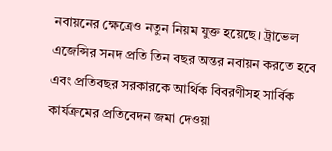নবায়নের ক্ষেত্রেও নতুন নিয়ম যুক্ত হয়েছে। ট্রাভেল এজেন্সির সনদ প্রতি তিন বছর অন্তর নবায়ন করতে হবে এবং প্রতিবছর সরকারকে আর্থিক বিবরণীসহ সার্বিক কার্যক্রমের প্রতিবেদন জমা দেওয়া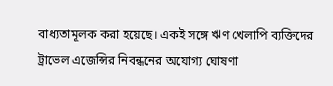বাধ্যতামূলক করা হয়েছে। একই সঙ্গে ঋণ খেলাপি ব্যক্তিদের ট্রাভেল এজেন্সির নিবন্ধনের অযোগ্য ঘোষণা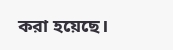করা হয়েছে।